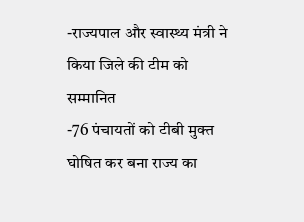-राज्यपाल और स्वास्थ्य मंत्री ने किया जिले की टीम को सम्मानित
-76 पंचायतों को टीबी मुक्त घोषित कर बना राज्य का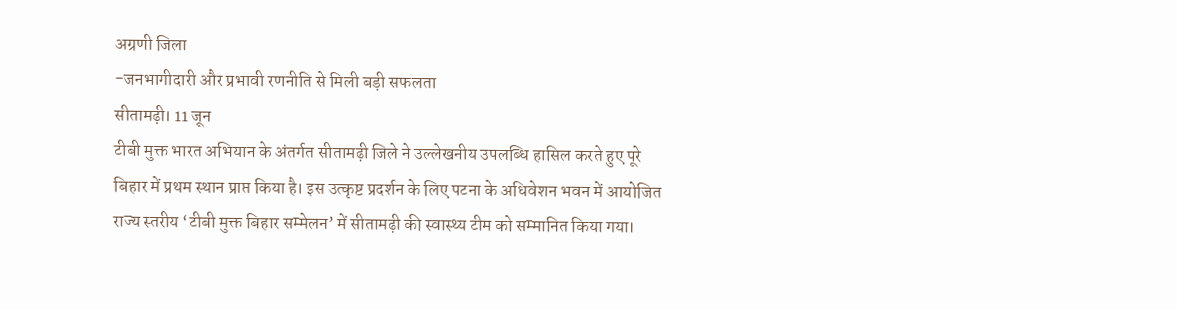अग्रणी जिला
-जनभागीदारी और प्रभावी रणनीति से मिली बड़ी सफलता
सीतामढ़ी। 11 जून
टीबी मुक्त भारत अभियान के अंतर्गत सीतामढ़ी जिले ने उल्लेखनीय उपलब्धि हासिल करते हुए पूरे बिहार में प्रथम स्थान प्राप्त किया है। इस उत्कृष्ट प्रदर्शन के लिए पटना के अधिवेशन भवन में आयोजित राज्य स्तरीय ‘टीबी मुक्त बिहार सम्मेलन’ में सीतामढ़ी की स्वास्थ्य टीम को सम्मानित किया गया।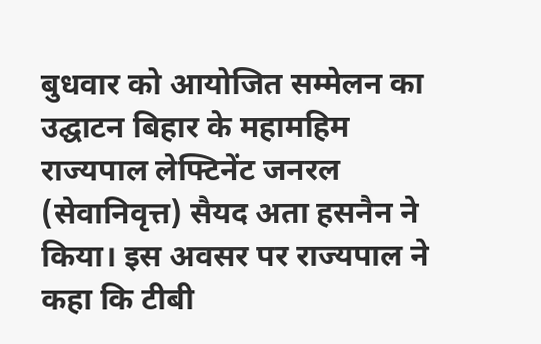बुधवार को आयोजित सम्मेलन का उद्घाटन बिहार के महामहिम राज्यपाल लेफ्टिनेंट जनरल (सेवानिवृत्त) सैयद अता हसनैन ने किया। इस अवसर पर राज्यपाल ने कहा कि टीबी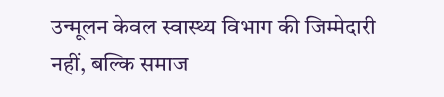उन्मूलन केवल स्वास्थ्य विभाग की जिम्मेदारी नहीं, बल्कि समाज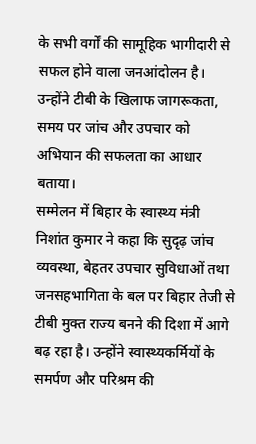के सभी वर्गों की सामूहिक भागीदारी से सफल होने वाला जनआंदोलन है। उन्होंने टीबी के खिलाफ जागरूकता, समय पर जांच और उपचार को अभियान की सफलता का आधार बताया।
सम्मेलन में बिहार के स्वास्थ्य मंत्री निशांत कुमार ने कहा कि सुदृढ़ जांच व्यवस्था, बेहतर उपचार सुविधाओं तथा जनसहभागिता के बल पर बिहार तेजी से टीबी मुक्त राज्य बनने की दिशा में आगे बढ़ रहा है। उन्होंने स्वास्थ्यकर्मियों के समर्पण और परिश्रम की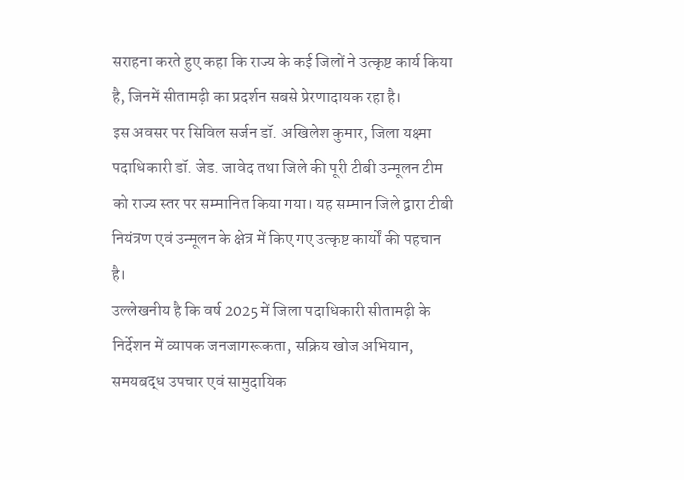सराहना करते हुए कहा कि राज्य के कई जिलों ने उत्कृष्ट कार्य किया है, जिनमें सीतामढ़ी का प्रदर्शन सबसे प्रेरणादायक रहा है।
इस अवसर पर सिविल सर्जन डॉ. अखिलेश कुमार, जिला यक्ष्मा पदाधिकारी डॉ. जेड. जावेद तथा जिले की पूरी टीबी उन्मूलन टीम को राज्य स्तर पर सम्मानित किया गया। यह सम्मान जिले द्वारा टीबी नियंत्रण एवं उन्मूलन के क्षेत्र में किए गए उत्कृष्ट कार्यों की पहचान है।
उल्लेखनीय है कि वर्ष 2025 में जिला पदाधिकारी सीतामढ़ी के निर्देशन में व्यापक जनजागरूकता, सक्रिय खोज अभियान, समयबद्ध उपचार एवं सामुदायिक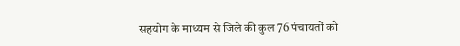सहयोग के माध्यम से जिले की कुल 76 पंचायतों को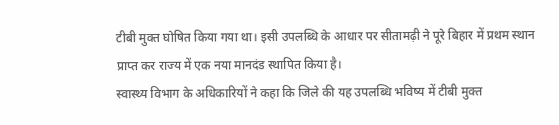टीबी मुक्त घोषित किया गया था। इसी उपलब्धि के आधार पर सीतामढ़ी ने पूरे बिहार में प्रथम स्थान प्राप्त कर राज्य में एक नया मानदंड स्थापित किया है।
स्वास्थ्य विभाग के अधिकारियों ने कहा कि जिले की यह उपलब्धि भविष्य में टीबी मुक्त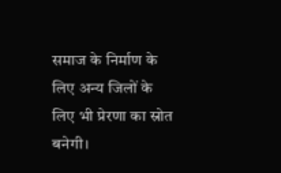समाज के निर्माण के लिए अन्य जिलों के लिए भी प्रेरणा का स्रोत बनेगी।